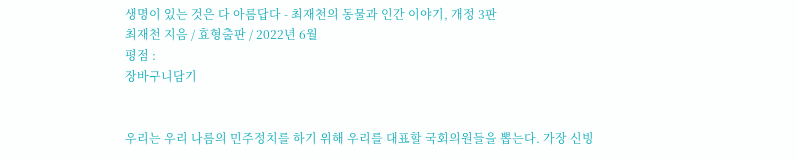생명이 있는 것은 다 아름답다 - 최재천의 동물과 인간 이야기, 개정 3판
최재천 지음 / 효형출판 / 2022년 6월
평점 :
장바구니담기


우리는 우리 나름의 민주정치를 하기 위해 우리를 대표할 국회의원들을 뽑는다. 가장 신빙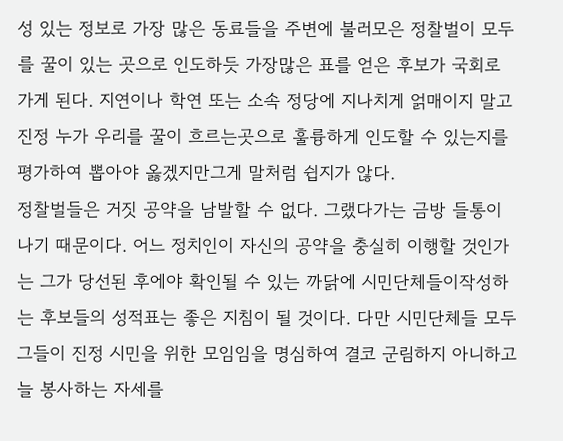성 있는 정보로 가장 많은 동료들을 주변에 불러모은 정찰벌이 모두를 꿀이 있는 곳으로 인도하듯 가장많은 표를 얻은 후보가 국회로 가게 된다. 지연이나 학연 또는 소속 정당에 지나치게 얽매이지 말고 진정 누가 우리를 꿀이 흐르는곳으로 훌륭하게 인도할 수 있는지를 평가하여 뽑아야 옳겠지만그게 말처럼 쉽지가 않다.
정찰벌들은 거짓 공약을 남발할 수 없다. 그랬다가는 금방 들통이 나기 때문이다. 어느 정치인이 자신의 공약을 충실히 이행할 것인가는 그가 당선된 후에야 확인될 수 있는 까닭에 시민단체들이작성하는 후보들의 성적표는 좋은 지침이 될 것이다. 다만 시민단체들 모두 그들이 진정 시민을 위한 모임임을 명심하여 결코 군림하지 아니하고 늘 봉사하는 자세를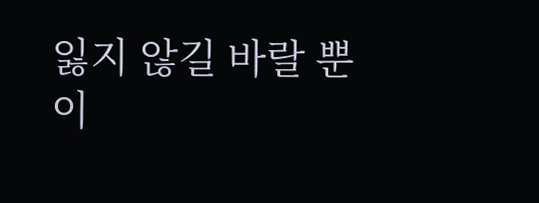잃지 않길 바랄 뿐이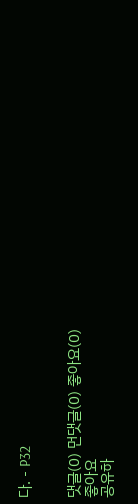다. - P32


댓글(0) 먼댓글(0) 좋아요(0)
좋아요
공유하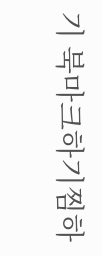기 북마크하기찜하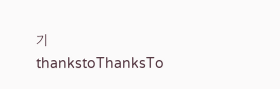기 thankstoThanksTo